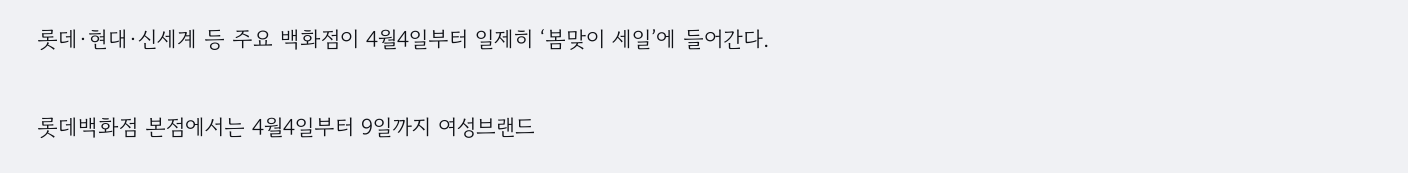롯데·현대·신세계 등 주요 백화점이 4월4일부터 일제히 ‘봄맞이 세일’에 들어간다.

롯데백화점 본점에서는 4월4일부터 9일까지 여성브랜드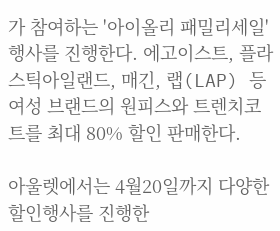가 참여하는 '아이올리 패밀리세일' 행사를 진행한다. 에고이스트, 플라스틱아일랜드, 매긴, 랩(LAP) 등 여성 브랜드의 원피스와 트렌치코트를 최대 80% 할인 판매한다.

아울렛에서는 4월20일까지 다양한 할인행사를 진행한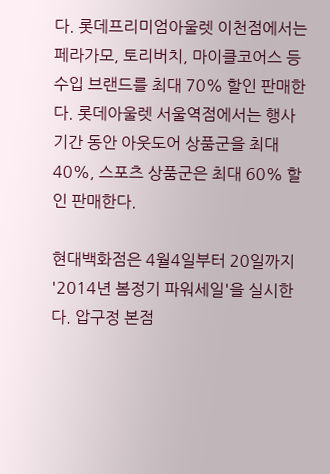다. 롯데프리미엄아울렛 이천점에서는 페라가모, 토리버치, 마이클코어스 등 수입 브랜드를 최대 70% 할인 판매한다. 롯데아울렛 서울역점에서는 행사기간 동안 아웃도어 상품군을 최대 40%, 스포츠 상품군은 최대 60% 할인 판매한다.

현대백화점은 4월4일부터 20일까지 '2014년 봄정기 파워세일'을 실시한다. 압구정 본점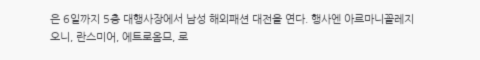은 6일까지 5층 대행사장에서 남성 해외패션 대전을 연다. 행사엔 아르마니꼴레지오니, 란스미어, 에트로옴므, 로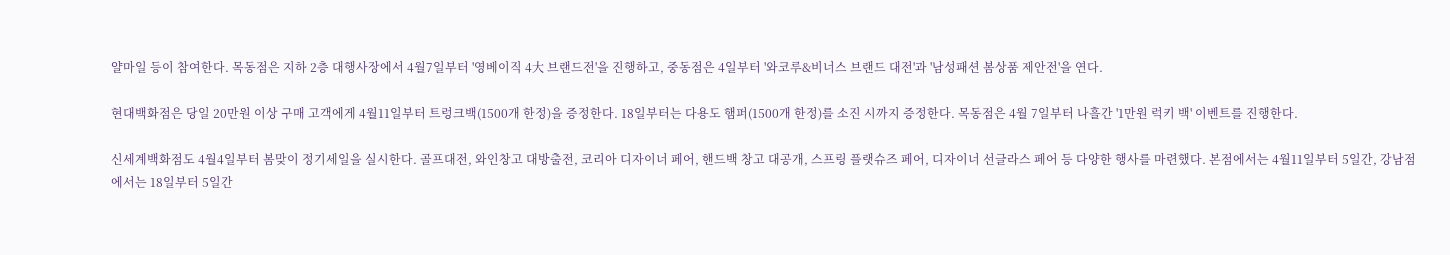얄마일 등이 참여한다. 목동점은 지하 2층 대행사장에서 4월7일부터 '영베이직 4大 브랜드전'을 진행하고, 중동점은 4일부터 '와코루&비너스 브랜드 대전'과 '남성패션 봄상품 제안전'을 연다.

현대백화점은 당일 20만원 이상 구매 고객에게 4월11일부터 트렁크백(1500개 한정)을 증정한다. 18일부터는 다용도 햄퍼(1500개 한정)를 소진 시까지 증정한다. 목동점은 4월 7일부터 나흘간 '1만원 럭키 백' 이벤트를 진행한다.

신세계백화점도 4월4일부터 봄맞이 정기세일을 실시한다. 골프대전, 와인창고 대방출전, 코리아 디자이너 페어, 핸드백 창고 대공개, 스프링 플랫슈즈 페어, 디자이너 선글라스 페어 등 다양한 행사를 마련했다. 본점에서는 4월11일부터 5일간, 강남점에서는 18일부터 5일간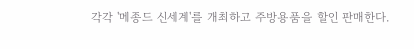각각 '메종드 신세계'를 개최하고 주방용품을 할인 판매한다.